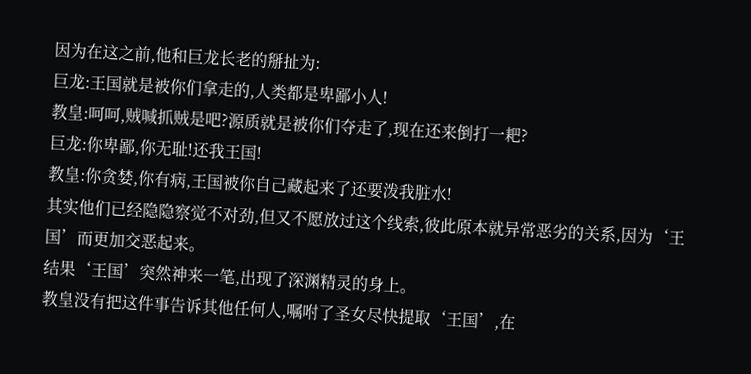因为在这之前,他和巨龙长老的掰扯为:
巨龙:王国就是被你们拿走的,人类都是卑鄙小人!
教皇:呵呵,贼喊抓贼是吧?源质就是被你们夺走了,现在还来倒打一耙?
巨龙:你卑鄙,你无耻!还我王国!
教皇:你贪婪,你有病,王国被你自己藏起来了还要泼我脏水!
其实他们已经隐隐察觉不对劲,但又不愿放过这个线索,彼此原本就异常恶劣的关系,因为‘王国’而更加交恶起来。
结果‘王国’突然神来一笔,出现了深渊精灵的身上。
教皇没有把这件事告诉其他任何人,嘱咐了圣女尽快提取‘王国’,在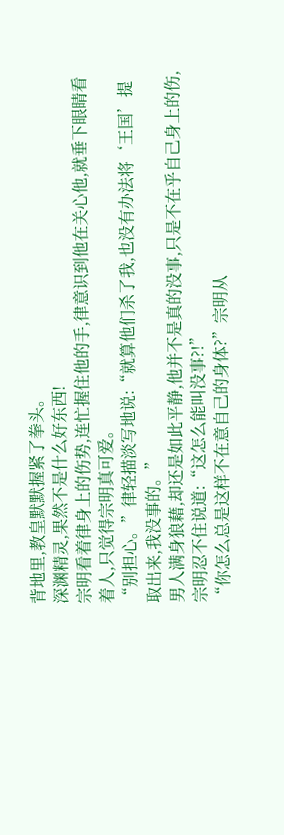背地里,教皇默默握紧了拳头。
深渊精灵,果然不是什么好东西!
宗明看着律身上的伤势,连忙握住他的手,律意识到他在关心他,就垂下眼睛看着人,只觉得宗明真可爱。
“别担心。”律轻描淡写地说:“就算他们杀了我,也没有办法将‘王国’提取出来,我没事的。”
男人满身狼藉,却还是如此平静,他并不是真的没事,只是不在乎自己身上的伤,宗明忍不住说道:“这怎么能叫没事?!”
“你怎么总是这样不在意自己的身体?”宗明从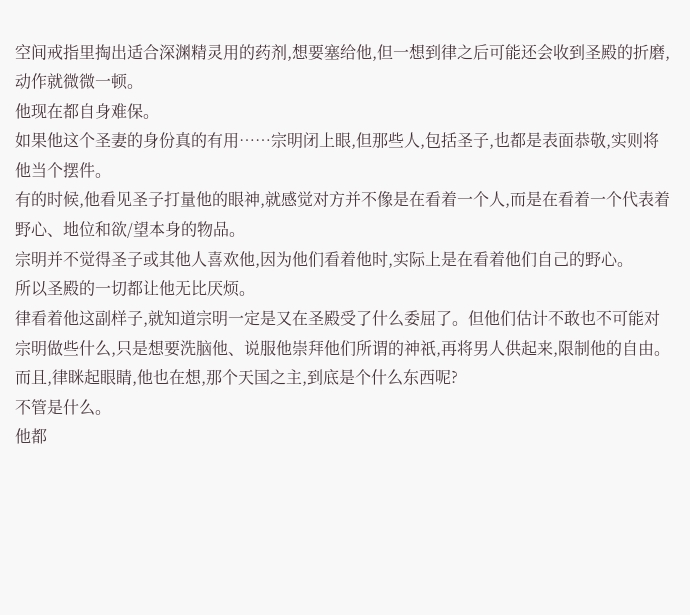空间戒指里掏出适合深渊精灵用的药剂,想要塞给他,但一想到律之后可能还会收到圣殿的折磨,动作就微微一顿。
他现在都自身难保。
如果他这个圣妻的身份真的有用……宗明闭上眼,但那些人,包括圣子,也都是表面恭敬,实则将他当个摆件。
有的时候,他看见圣子打量他的眼神,就感觉对方并不像是在看着一个人,而是在看着一个代表着野心、地位和欲/望本身的物品。
宗明并不觉得圣子或其他人喜欢他,因为他们看着他时,实际上是在看着他们自己的野心。
所以圣殿的一切都让他无比厌烦。
律看着他这副样子,就知道宗明一定是又在圣殿受了什么委屈了。但他们估计不敢也不可能对宗明做些什么,只是想要洗脑他、说服他崇拜他们所谓的神祇,再将男人供起来,限制他的自由。
而且,律眯起眼睛,他也在想,那个天国之主,到底是个什么东西呢?
不管是什么。
他都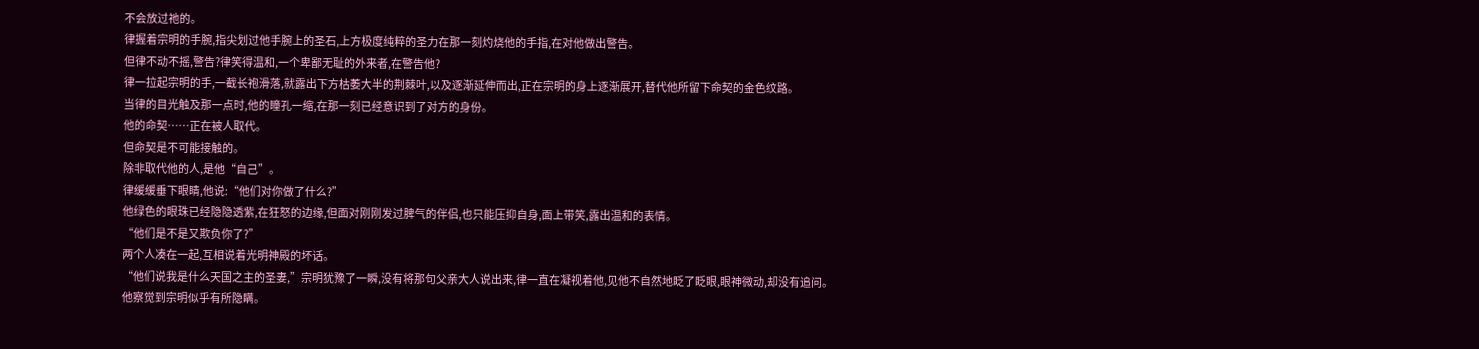不会放过祂的。
律握着宗明的手腕,指尖划过他手腕上的圣石,上方极度纯粹的圣力在那一刻灼烧他的手指,在对他做出警告。
但律不动不摇,警告?律笑得温和,一个卑鄙无耻的外来者,在警告他?
律一拉起宗明的手,一截长袍滑落,就露出下方枯萎大半的荆棘叶,以及逐渐延伸而出,正在宗明的身上逐渐展开,替代他所留下命契的金色纹路。
当律的目光触及那一点时,他的瞳孔一缩,在那一刻已经意识到了对方的身份。
他的命契……正在被人取代。
但命契是不可能接触的。
除非取代他的人,是他“自己”。
律缓缓垂下眼睛,他说:“他们对你做了什么?”
他绿色的眼珠已经隐隐透紫,在狂怒的边缘,但面对刚刚发过脾气的伴侣,也只能压抑自身,面上带笑,露出温和的表情。
“他们是不是又欺负你了?”
两个人凑在一起,互相说着光明神殿的坏话。
“他们说我是什么天国之主的圣妻,”宗明犹豫了一瞬,没有将那句父亲大人说出来,律一直在凝视着他,见他不自然地眨了眨眼,眼神微动,却没有追问。
他察觉到宗明似乎有所隐瞒。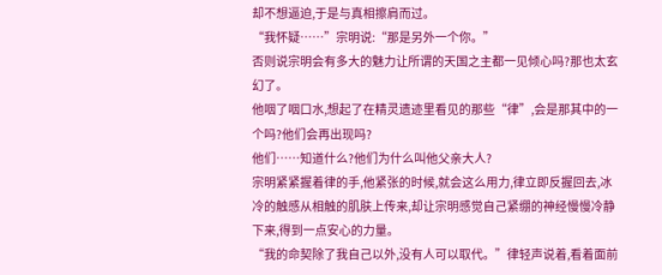却不想逼迫,于是与真相擦肩而过。
“我怀疑……”宗明说:“那是另外一个你。”
否则说宗明会有多大的魅力让所谓的天国之主都一见倾心吗?那也太玄幻了。
他咽了咽口水,想起了在精灵遗迹里看见的那些“律”,会是那其中的一个吗?他们会再出现吗?
他们……知道什么?他们为什么叫他父亲大人?
宗明紧紧握着律的手,他紧张的时候,就会这么用力,律立即反握回去,冰冷的触感从相触的肌肤上传来,却让宗明感觉自己紧绷的神经慢慢冷静下来,得到一点安心的力量。
“我的命契除了我自己以外,没有人可以取代。”律轻声说着,看着面前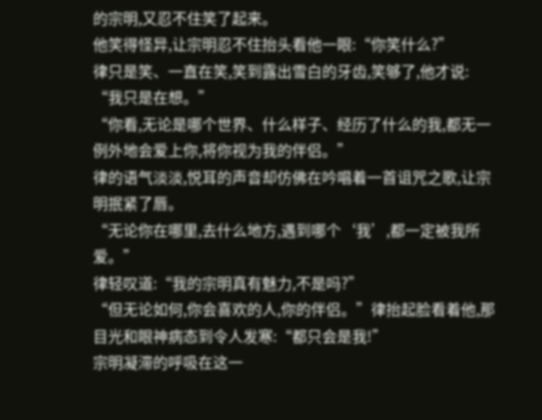的宗明,又忍不住笑了起来。
他笑得怪异,让宗明忍不住抬头看他一眼:“你笑什么?”
律只是笑、一直在笑,笑到露出雪白的牙齿,笑够了,他才说:
“我只是在想。”
“你看,无论是哪个世界、什么样子、经历了什么的我,都无一例外地会爱上你,将你视为我的伴侣。”
律的语气淡淡,悦耳的声音却仿佛在吟唱着一首诅咒之歌,让宗明抿紧了唇。
“无论你在哪里,去什么地方,遇到哪个‘我’,都一定被我所爱。”
律轻叹道:“我的宗明真有魅力,不是吗?”
“但无论如何,你会喜欢的人,你的伴侣。”律抬起脸看着他,那目光和眼神病态到令人发寒:“都只会是我!”
宗明凝滞的呼吸在这一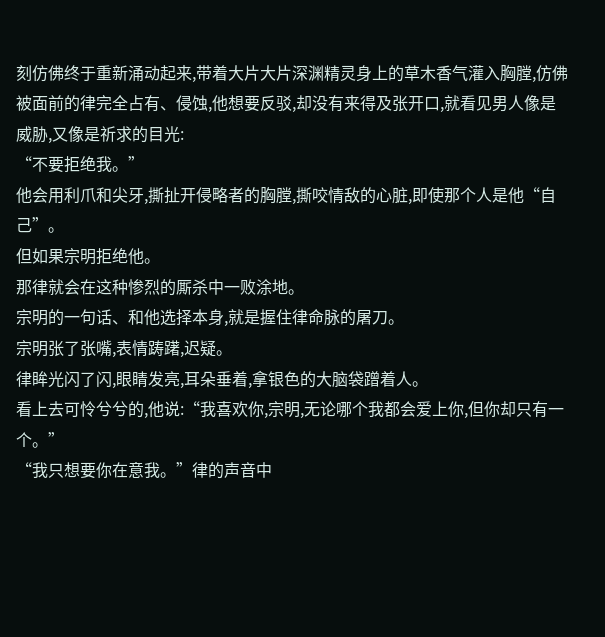刻仿佛终于重新涌动起来,带着大片大片深渊精灵身上的草木香气灌入胸膛,仿佛被面前的律完全占有、侵蚀,他想要反驳,却没有来得及张开口,就看见男人像是威胁,又像是祈求的目光:
“不要拒绝我。”
他会用利爪和尖牙,撕扯开侵略者的胸膛,撕咬情敌的心脏,即使那个人是他“自己”。
但如果宗明拒绝他。
那律就会在这种惨烈的厮杀中一败涂地。
宗明的一句话、和他选择本身,就是握住律命脉的屠刀。
宗明张了张嘴,表情踌躇,迟疑。
律眸光闪了闪,眼睛发亮,耳朵垂着,拿银色的大脑袋蹭着人。
看上去可怜兮兮的,他说:“我喜欢你,宗明,无论哪个我都会爱上你,但你却只有一个。”
“我只想要你在意我。”律的声音中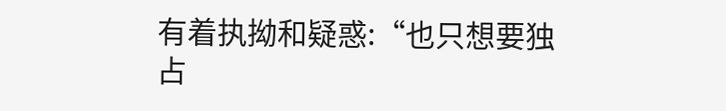有着执拗和疑惑:“也只想要独占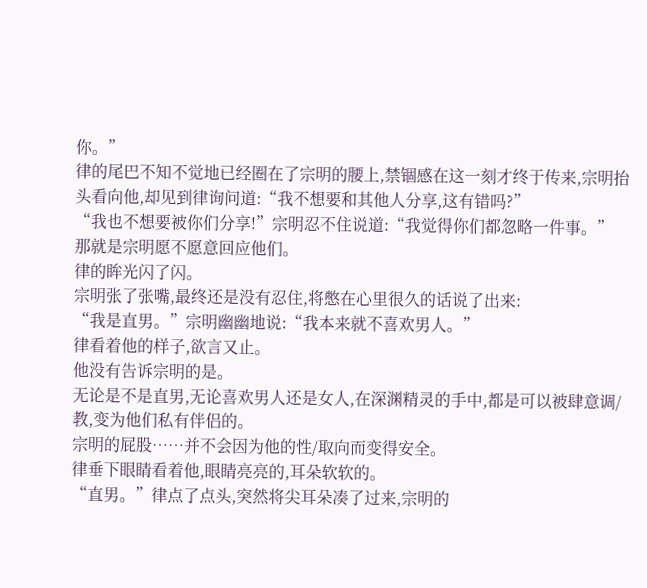你。”
律的尾巴不知不觉地已经圈在了宗明的腰上,禁锢感在这一刻才终于传来,宗明抬头看向他,却见到律询问道:“我不想要和其他人分享,这有错吗?”
“我也不想要被你们分享!”宗明忍不住说道:“我觉得你们都忽略一件事。”
那就是宗明愿不愿意回应他们。
律的眸光闪了闪。
宗明张了张嘴,最终还是没有忍住,将憋在心里很久的话说了出来:
“我是直男。”宗明幽幽地说:“我本来就不喜欢男人。”
律看着他的样子,欲言又止。
他没有告诉宗明的是。
无论是不是直男,无论喜欢男人还是女人,在深渊精灵的手中,都是可以被肆意调/教,变为他们私有伴侣的。
宗明的屁股……并不会因为他的性/取向而变得安全。
律垂下眼睛看着他,眼睛亮亮的,耳朵软软的。
“直男。”律点了点头,突然将尖耳朵凑了过来,宗明的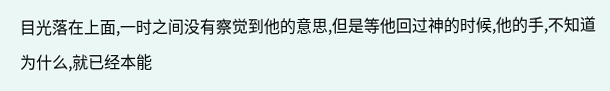目光落在上面,一时之间没有察觉到他的意思,但是等他回过神的时候,他的手,不知道为什么,就已经本能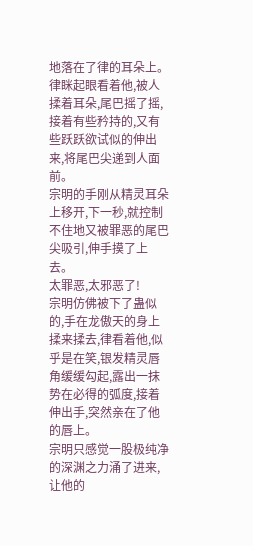地落在了律的耳朵上。
律眯起眼看着他,被人揉着耳朵,尾巴摇了摇,接着有些矜持的,又有些跃跃欲试似的伸出来,将尾巴尖递到人面前。
宗明的手刚从精灵耳朵上移开,下一秒,就控制不住地又被罪恶的尾巴尖吸引,伸手摸了上去。
太罪恶,太邪恶了!
宗明仿佛被下了蛊似的,手在龙傲天的身上揉来揉去,律看着他,似乎是在笑,银发精灵唇角缓缓勾起,露出一抹势在必得的弧度,接着伸出手,突然亲在了他的唇上。
宗明只感觉一股极纯净的深渊之力涌了进来,让他的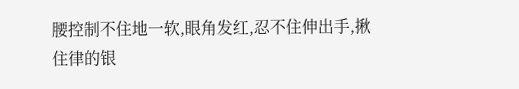腰控制不住地一软,眼角发红,忍不住伸出手,揪住律的银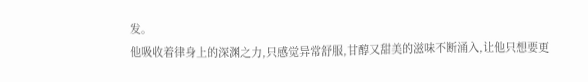发。
他吸收着律身上的深渊之力,只感觉异常舒服,甘醇又甜美的滋味不断涌入,让他只想要更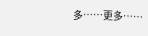多……更多……